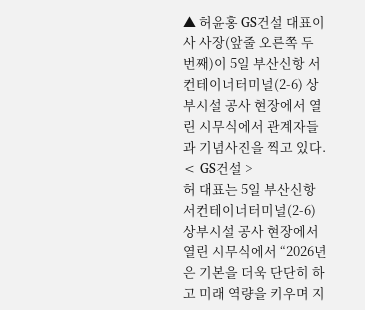▲ 허윤홍 GS건설 대표이사 사장(앞줄 오른쪽 두 번째)이 5일 부산신항 서컨테이너터미널(2-6) 상부시설 공사 현장에서 열린 시무식에서 관계자들과 기념사진을 찍고 있다. < GS건설 >
허 대표는 5일 부산신항 서컨테이너터미널(2-6) 상부시설 공사 현장에서 열린 시무식에서 “2026년은 기본을 더욱 단단히 하고 미래 역량을 키우며 지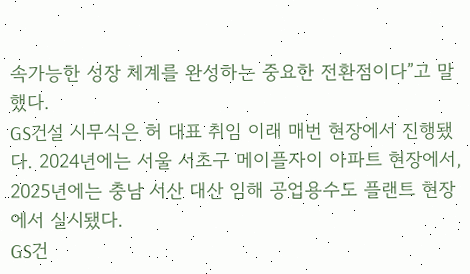속가능한 성장 체계를 완성하는 중요한 전환점이다”고 말했다.
GS건설 시무식은 허 대표 취임 이래 매번 현장에서 진행됐다. 2024년에는 서울 서초구 메이플자이 아파트 현장에서, 2025년에는 충남 서산 대산 임해 공업용수도 플랜트 현장에서 실시됐다.
GS건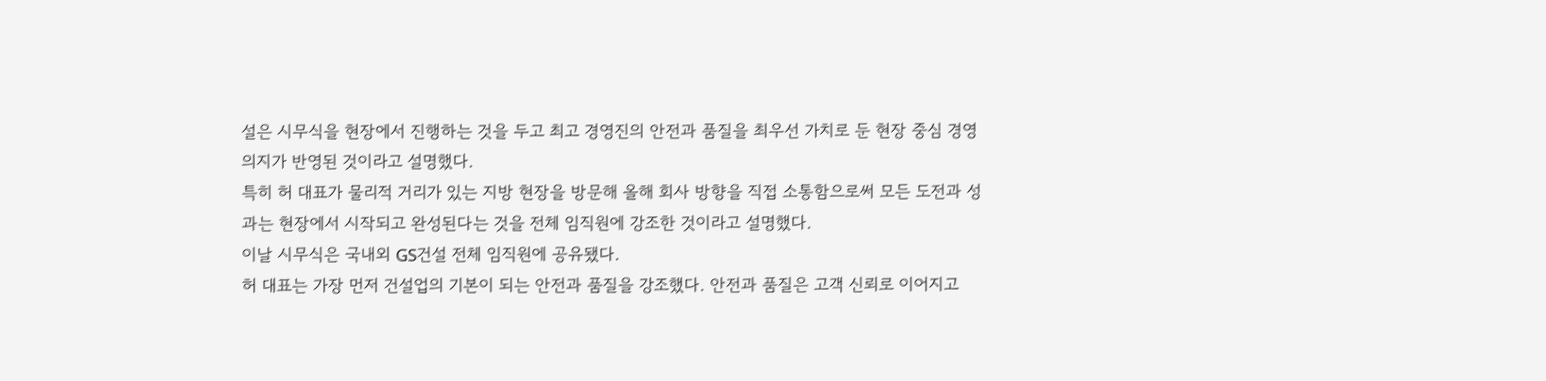설은 시무식을 현장에서 진행하는 것을 두고 최고 경영진의 안전과 품질을 최우선 가치로 둔 현장 중심 경영 의지가 반영된 것이라고 설명했다.
특히 허 대표가 물리적 거리가 있는 지방 현장을 방문해 올해 회사 방향을 직접 소통함으로써 모든 도전과 성과는 현장에서 시작되고 완성된다는 것을 전체 임직원에 강조한 것이라고 설명했다.
이날 시무식은 국내외 GS건설 전체 임직원에 공유됐다.
허 대표는 가장 먼저 건설업의 기본이 되는 안전과 품질을 강조했다. 안전과 품질은 고객 신뢰로 이어지고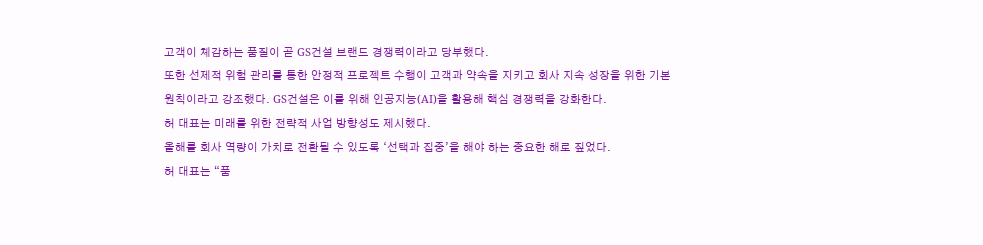고객이 체감하는 품질이 곧 GS건설 브랜드 경쟁력이라고 당부했다.
또한 선제적 위험 관리를 통한 안정적 프로젝트 수행이 고객과 약속을 지키고 회사 지속 성장을 위한 기본 원칙이라고 강조했다. GS건설은 이를 위해 인공지능(AI)을 활용해 핵심 경쟁력을 강화한다.
허 대표는 미래를 위한 전략적 사업 방향성도 제시했다.
올해를 회사 역량이 가치로 전환될 수 있도록 ‘선택과 집중’을 해야 하는 중요한 해로 짚었다.
허 대표는 “품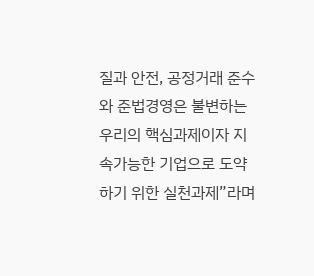질과 안전, 공정거래 준수와 준법경영은 불변하는 우리의 핵심과제이자 지속가능한 기업으로 도약하기 위한 실천과제”라며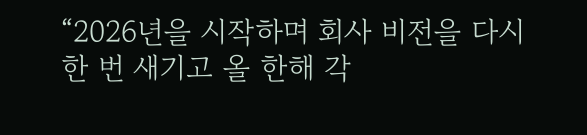“2026년을 시작하며 회사 비전을 다시 한 번 새기고 올 한해 각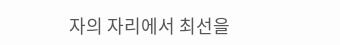자의 자리에서 최선을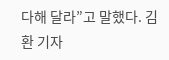다해 달라”고 말했다. 김환 기자